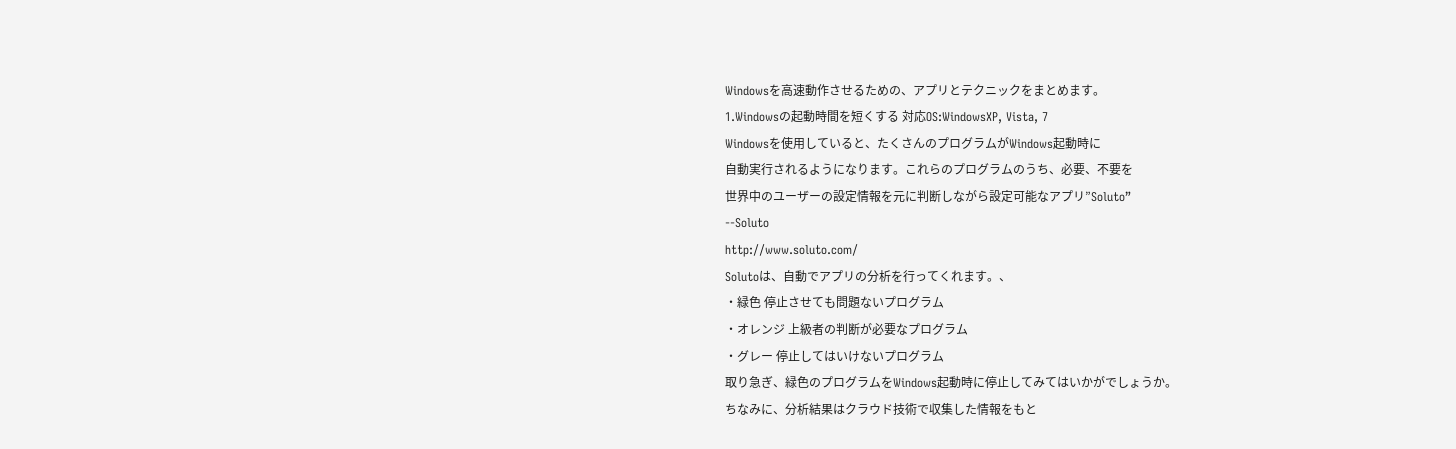Windowsを高速動作させるための、アプリとテクニックをまとめます。
1.Windowsの起動時間を短くする 対応OS:WindowsXP, Vista, 7
Windowsを使用していると、たくさんのプログラムがWindows起動時に
自動実行されるようになります。これらのプログラムのうち、必要、不要を
世界中のユーザーの設定情報を元に判断しながら設定可能なアプリ”Soluto”
--Soluto
http://www.soluto.com/
Solutoは、自動でアプリの分析を行ってくれます。、
・緑色 停止させても問題ないプログラム
・オレンジ 上級者の判断が必要なプログラム
・グレー 停止してはいけないプログラム
取り急ぎ、緑色のプログラムをWindows起動時に停止してみてはいかがでしょうか。
ちなみに、分析結果はクラウド技術で収集した情報をもと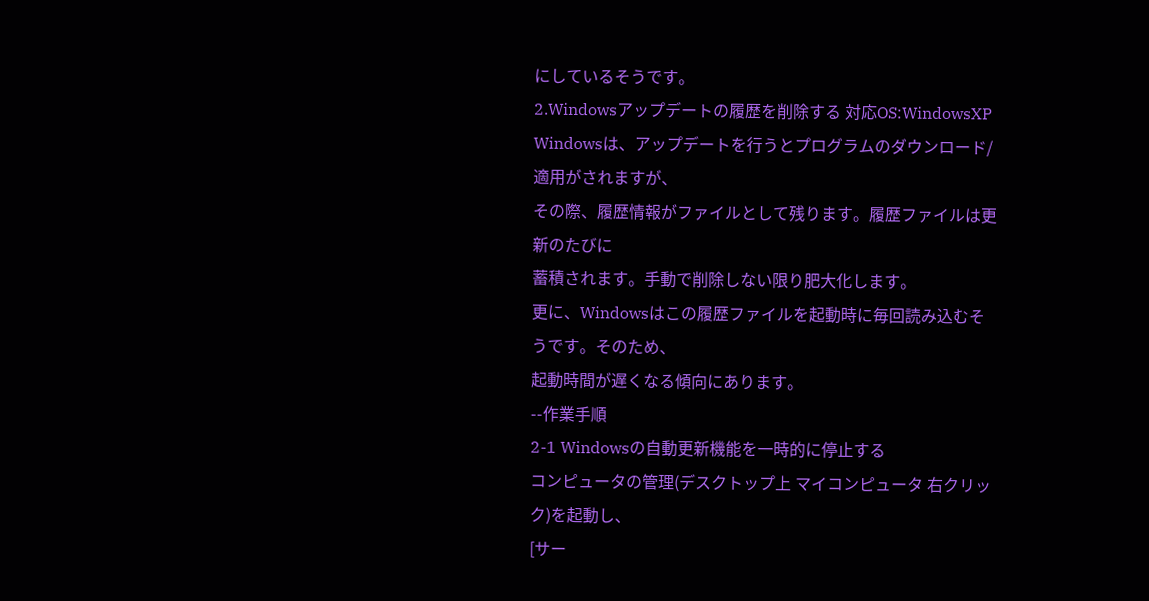にしているそうです。
2.Windowsアップデートの履歴を削除する 対応OS:WindowsXP
Windowsは、アップデートを行うとプログラムのダウンロード/適用がされますが、
その際、履歴情報がファイルとして残ります。履歴ファイルは更新のたびに
蓄積されます。手動で削除しない限り肥大化します。
更に、Windowsはこの履歴ファイルを起動時に毎回読み込むそうです。そのため、
起動時間が遅くなる傾向にあります。
--作業手順
2-1 Windowsの自動更新機能を一時的に停止する
コンピュータの管理(デスクトップ上 マイコンピュータ 右クリック)を起動し、
[サー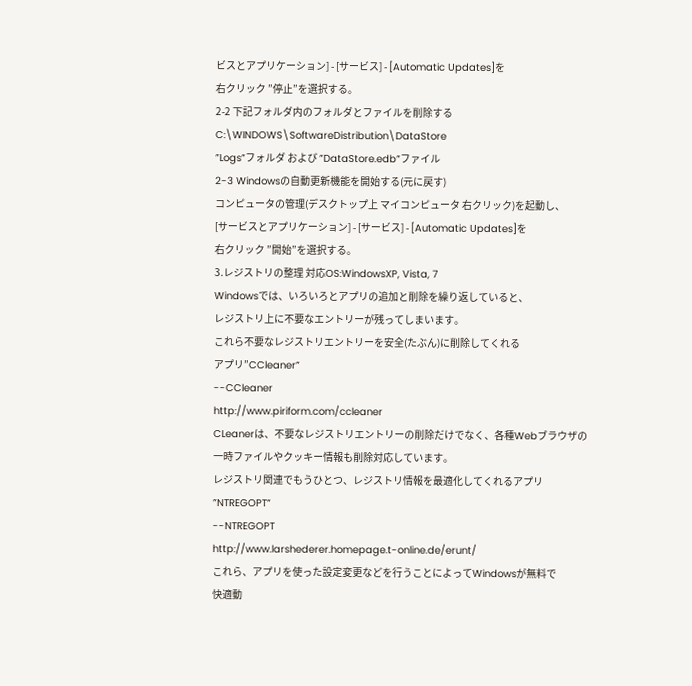ビスとアプリケーション] - [サービス] - [Automatic Updates]を
右クリック ”停止”を選択する。
2-2 下記フォルダ内のフォルダとファイルを削除する
C:\WINDOWS\SoftwareDistribution\DataStore
”Logs”フォルダ および ”DataStore.edb”ファイル
2-3 Windowsの自動更新機能を開始する(元に戻す)
コンピュータの管理(デスクトップ上 マイコンピュータ 右クリック)を起動し、
[サービスとアプリケーション] - [サービス] - [Automatic Updates]を
右クリック ”開始”を選択する。
3.レジストリの整理 対応OS:WindowsXP, Vista, 7
Windowsでは、いろいろとアプリの追加と削除を繰り返していると、
レジストリ上に不要なエントリーが残ってしまいます。
これら不要なレジストリエントリーを安全(たぶん)に削除してくれる
アプリ”CCleaner”
--CCleaner
http://www.piriform.com/ccleaner
CLeanerは、不要なレジストリエントリーの削除だけでなく、各種Webブラウザの
一時ファイルやクッキー情報も削除対応しています。
レジストリ関連でもうひとつ、レジストリ情報を最適化してくれるアプリ
”NTREGOPT”
--NTREGOPT
http://www.larshederer.homepage.t-online.de/erunt/
これら、アプリを使った設定変更などを行うことによってWindowsが無料で
快適動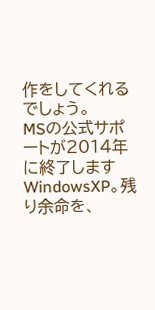作をしてくれるでしょう。
MSの公式サポートが2014年に終了しますWindowsXP。残り余命を、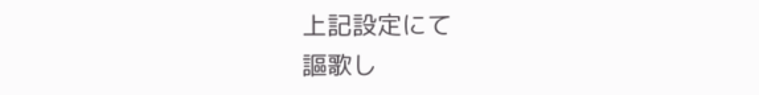上記設定にて
謳歌し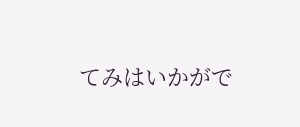てみはいかがで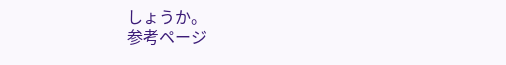しょうか。
参考ページ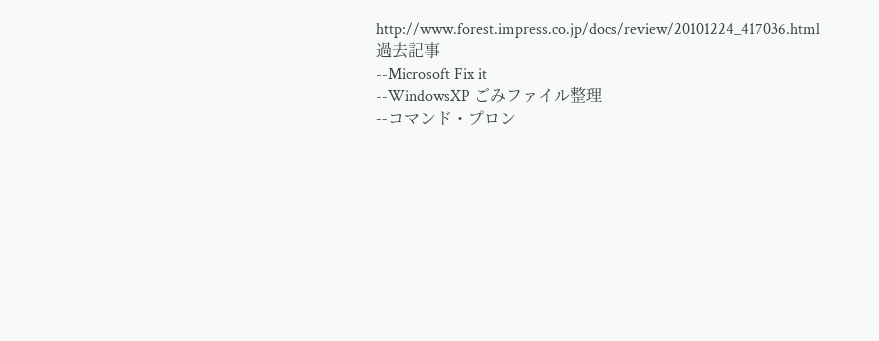http://www.forest.impress.co.jp/docs/review/20101224_417036.html
過去記事
--Microsoft Fix it
--WindowsXP ごみファイル整理
--コマンド・プロン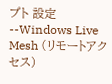プト 設定
--Windows Live Mesh (リモートアクセス)